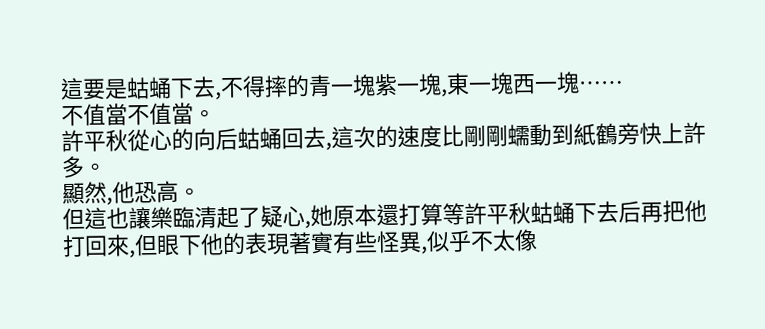這要是蛄蛹下去,不得摔的青一塊紫一塊,東一塊西一塊……
不值當不值當。
許平秋從心的向后蛄蛹回去,這次的速度比剛剛蠕動到紙鶴旁快上許多。
顯然,他恐高。
但這也讓樂臨清起了疑心,她原本還打算等許平秋蛄蛹下去后再把他打回來,但眼下他的表現著實有些怪異,似乎不太像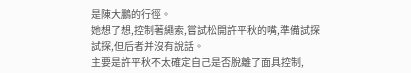是陳大鵬的行徑。
她想了想,控制著繩索,嘗試松開許平秋的嘴,準備試探試探,但后者并沒有說話。
主要是許平秋不太確定自己是否脫離了面具控制,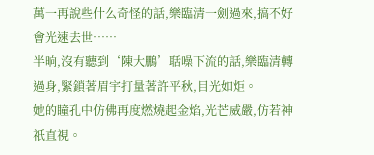萬一再說些什么奇怪的話,樂臨清一劍過來,搞不好會光速去世……
半晌,沒有聽到‘陳大鵬’聒噪下流的話,樂臨清轉過身,緊鎖著眉宇打量著許平秋,目光如炬。
她的瞳孔中仿佛再度燃燒起金焰,光芒威嚴,仿若神祇直視。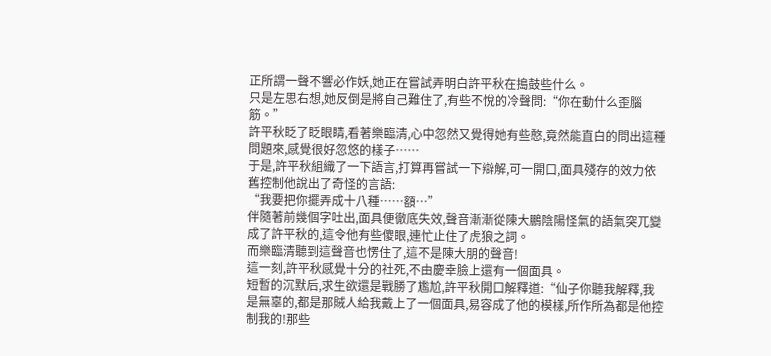正所謂一聲不響必作妖,她正在嘗試弄明白許平秋在搗鼓些什么。
只是左思右想,她反倒是將自己難住了,有些不悅的冷聲問:“你在動什么歪腦筋。”
許平秋眨了眨眼睛,看著樂臨清,心中忽然又覺得她有些憨,竟然能直白的問出這種問題來,感覺很好忽悠的樣子……
于是,許平秋組織了一下語言,打算再嘗試一下辯解,可一開口,面具殘存的效力依舊控制他說出了奇怪的言語:
“我要把你擺弄成十八種……額…”
伴隨著前幾個字吐出,面具便徹底失效,聲音漸漸從陳大鵬陰陽怪氣的語氣突兀變成了許平秋的,這令他有些傻眼,連忙止住了虎狼之詞。
而樂臨清聽到這聲音也愣住了,這不是陳大朋的聲音!
這一刻,許平秋感覺十分的社死,不由慶幸臉上還有一個面具。
短暫的沉默后,求生欲還是戰勝了尷尬,許平秋開口解釋道:“仙子你聽我解釋,我是無辜的,都是那賊人給我戴上了一個面具,易容成了他的模樣,所作所為都是他控制我的!那些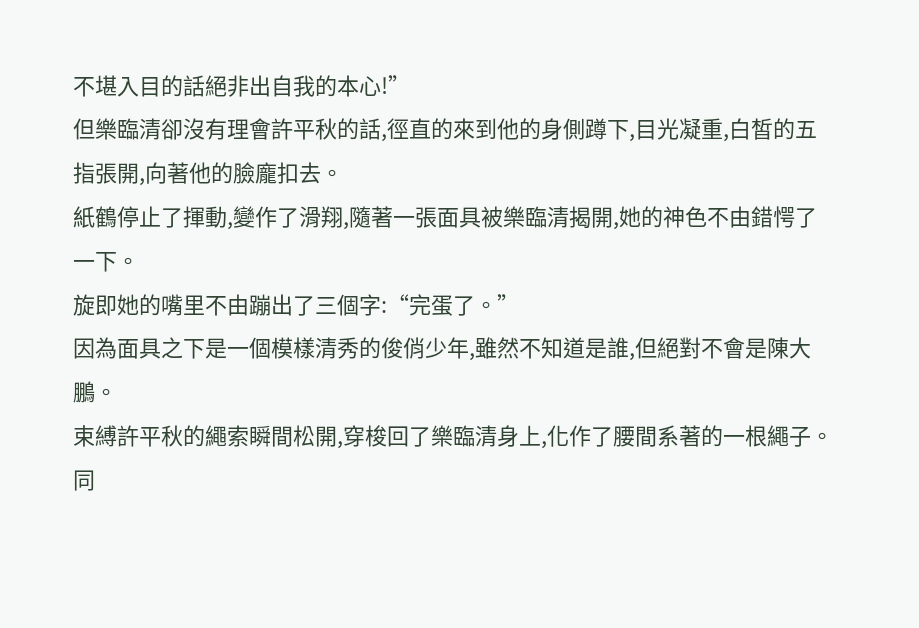不堪入目的話絕非出自我的本心!”
但樂臨清卻沒有理會許平秋的話,徑直的來到他的身側蹲下,目光凝重,白皙的五指張開,向著他的臉龐扣去。
紙鶴停止了揮動,變作了滑翔,隨著一張面具被樂臨清揭開,她的神色不由錯愕了一下。
旋即她的嘴里不由蹦出了三個字:“完蛋了。”
因為面具之下是一個模樣清秀的俊俏少年,雖然不知道是誰,但絕對不會是陳大鵬。
束縛許平秋的繩索瞬間松開,穿梭回了樂臨清身上,化作了腰間系著的一根繩子。
同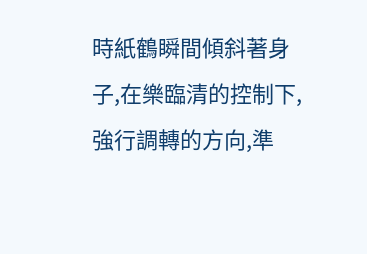時紙鶴瞬間傾斜著身子,在樂臨清的控制下,強行調轉的方向,準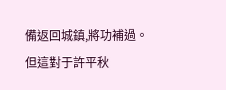備返回城鎮,將功補過。
但這對于許平秋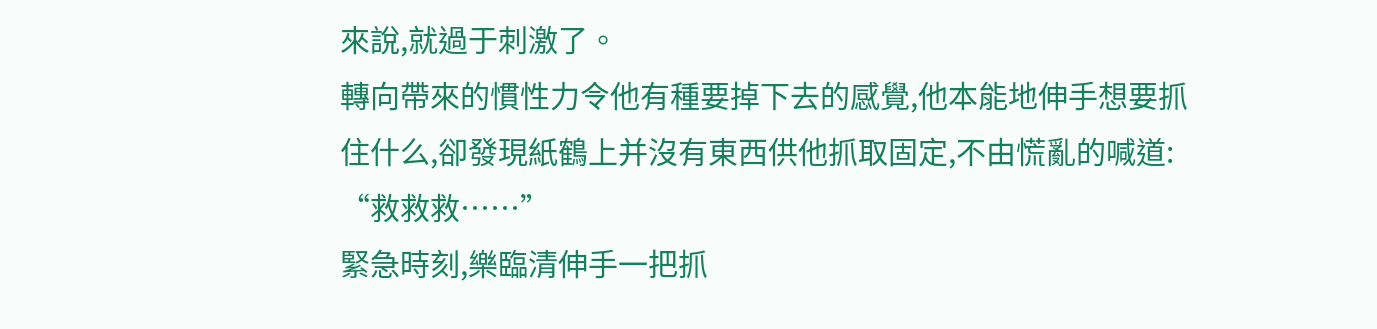來說,就過于刺激了。
轉向帶來的慣性力令他有種要掉下去的感覺,他本能地伸手想要抓住什么,卻發現紙鶴上并沒有東西供他抓取固定,不由慌亂的喊道:
“救救救……”
緊急時刻,樂臨清伸手一把抓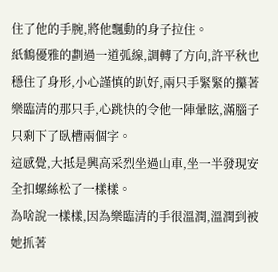住了他的手腕,將他飄動的身子拉住。
紙鶴優雅的劃過一道弧線,調轉了方向,許平秋也穩住了身形,小心謹慎的趴好,兩只手緊緊的攥著樂臨清的那只手,心跳快的令他一陣暈眩,滿腦子只剩下了臥槽兩個字。
這感覺,大抵是興高采烈坐過山車,坐一半發現安全扣螺絲松了一樣樣。
為啥說一樣樣,因為樂臨清的手很溫潤,溫潤到被她抓著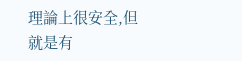理論上很安全,但就是有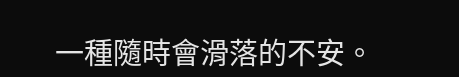一種隨時會滑落的不安。